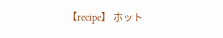【recipe】 ホット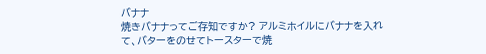バナナ
焼きバナナってご存知ですか? アルミホイルにバナナを入れて、バターをのせてトースターで焼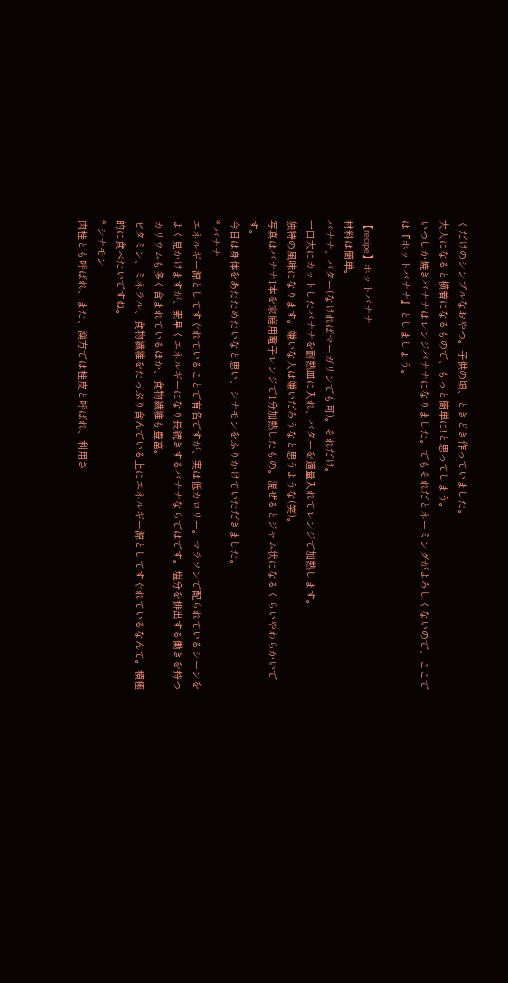くだけのシンプルなおやつ。子供の頃、ときどき作っていました。
大人になると横着になるもので、もっと簡単に!と思ってしまう。
いつしか焼きバナナはレンジバナナになりました。でもそれだとネーミングがよろしくないので、ここでは『ホットバナナ』としましょう。

【recipe】ホットバナナ
材料は簡単。
バナナ、バター(なければマーガリンでも可)。それだけ。
一口大にカットしたバナナを耐熱皿に入れ、バターを適量入れてレンジで加熱します。
独特の風味になります。嫌いな人は嫌いだろうなと思うような(笑)。
写真はバナナ1本を家庭用電子レンジで1分加熱したもの。混ぜるとジャム状になるくらいやわらかいです。
今日は身体をあたためたいなと思い、シナモンをふりかけていただきました。
* バナナ
エネルギー源としてすぐれていることで有名ですが、実は低カロリー。マラソンで配られているシーンをよく見かけますが、素早くエネルギーになり長続きするバナナならではです。塩分を排出する働きを持つカリウムも多く含まれているほか、食物繊維も豊富。
ビタミン、ミネラル、食物繊維をたっぷり含んでいる上にエネルギー源としてすぐれているなんて。積極的に食べたいですね。
* シナモン
肉桂とも呼ばれ、また、漢方では桂皮と呼ばれ、利用さ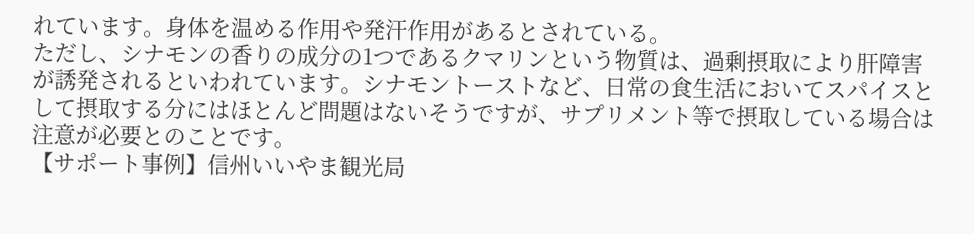れています。身体を温める作用や発汗作用があるとされている。
ただし、シナモンの香りの成分の1つであるクマリンという物質は、過剰摂取により肝障害が誘発されるといわれています。シナモントーストなど、日常の食生活においてスパイスとして摂取する分にはほとんど問題はないそうですが、サプリメント等で摂取している場合は注意が必要とのことです。
【サポート事例】信州いいやま観光局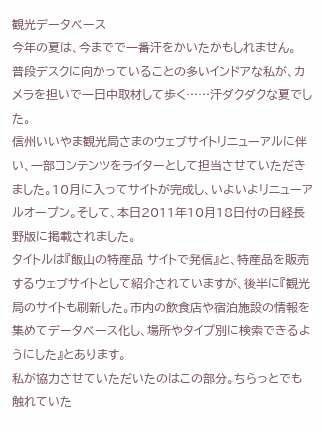観光データベース
今年の夏は、今までで一番汗をかいたかもしれません。
普段デスクに向かっていることの多いインドアな私が、カメラを担いで一日中取材して歩く……汗ダクダクな夏でした。
信州いいやま観光局さまのウェブサイトリニューアルに伴い、一部コンテンツをライターとして担当させていただきました。10月に入ってサイトが完成し、いよいよリニューアルオープン。そして、本日2011年10月18日付の日経長野版に掲載されました。
タイトルは『飯山の特産品 サイトで発信』と、特産品を販売するウェブサイトとして紹介されていますが、後半に『観光局のサイトも刷新した。市内の飲食店や宿泊施設の情報を集めてデータベース化し、場所やタイプ別に検索できるようにした』とあります。
私が協力させていただいたのはこの部分。ちらっとでも触れていた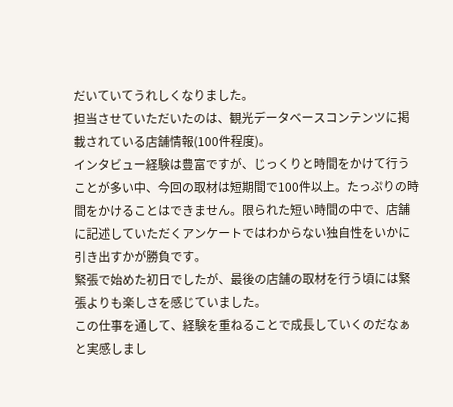だいていてうれしくなりました。
担当させていただいたのは、観光データベースコンテンツに掲載されている店舗情報(100件程度)。
インタビュー経験は豊富ですが、じっくりと時間をかけて行うことが多い中、今回の取材は短期間で100件以上。たっぷりの時間をかけることはできません。限られた短い時間の中で、店舗に記述していただくアンケートではわからない独自性をいかに引き出すかが勝負です。
緊張で始めた初日でしたが、最後の店舗の取材を行う頃には緊張よりも楽しさを感じていました。
この仕事を通して、経験を重ねることで成長していくのだなぁと実感しまし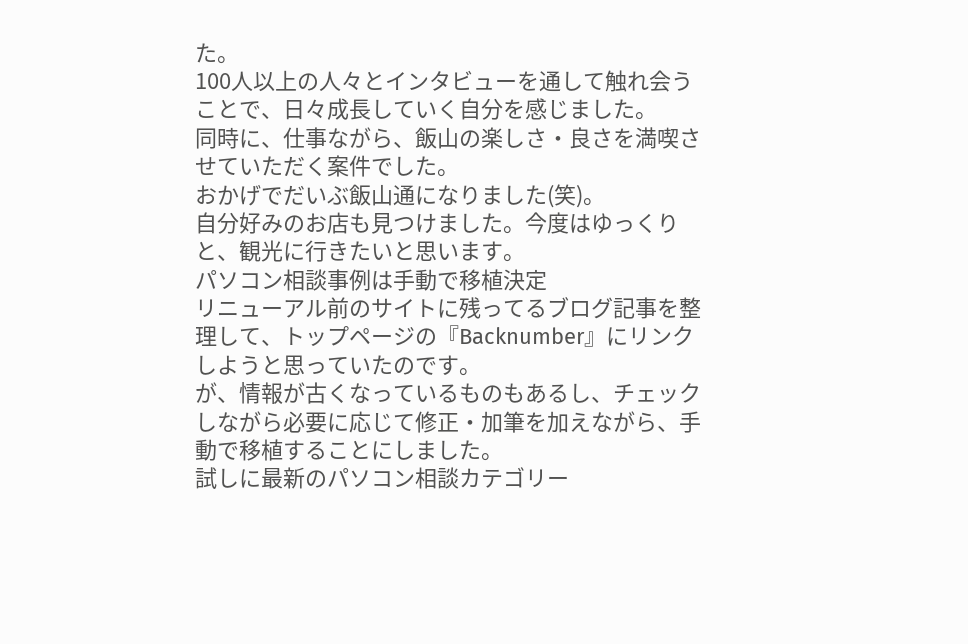た。
100人以上の人々とインタビューを通して触れ会うことで、日々成長していく自分を感じました。
同時に、仕事ながら、飯山の楽しさ・良さを満喫させていただく案件でした。
おかげでだいぶ飯山通になりました(笑)。
自分好みのお店も見つけました。今度はゆっくりと、観光に行きたいと思います。
パソコン相談事例は手動で移植決定
リニューアル前のサイトに残ってるブログ記事を整理して、トップページの『Backnumber』にリンクしようと思っていたのです。
が、情報が古くなっているものもあるし、チェックしながら必要に応じて修正・加筆を加えながら、手動で移植することにしました。
試しに最新のパソコン相談カテゴリー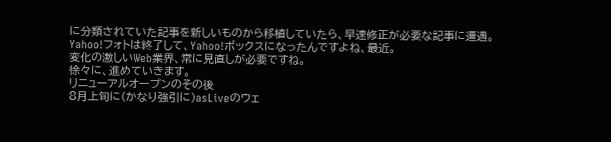に分類されていた記事を新しいものから移植していたら、早速修正が必要な記事に遭遇。
Yahoo!フォトは終了して、Yahoo!ボックスになったんですよね、最近。
変化の激しいWeb業界、常に見直しが必要ですね。
徐々に、進めていきます。
リニューアルオープンのその後
8月上旬に(かなり強引に)asLiveのウェ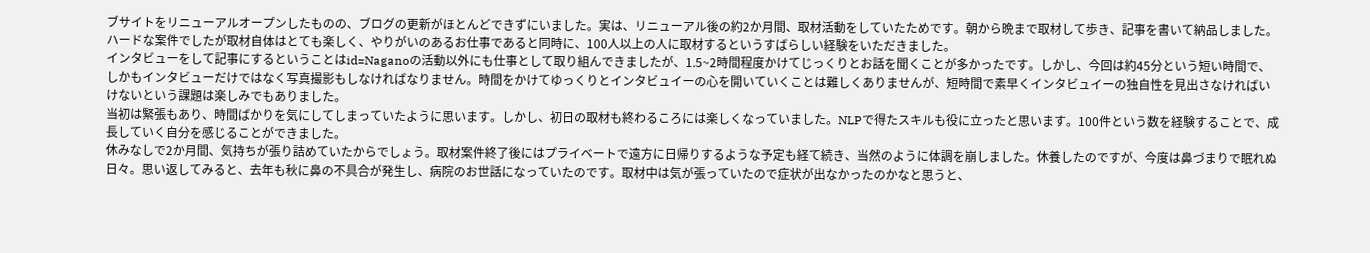ブサイトをリニューアルオープンしたものの、ブログの更新がほとんどできずにいました。実は、リニューアル後の約2か月間、取材活動をしていたためです。朝から晩まで取材して歩き、記事を書いて納品しました。ハードな案件でしたが取材自体はとても楽しく、やりがいのあるお仕事であると同時に、100人以上の人に取材するというすばらしい経験をいただきました。
インタビューをして記事にするということはid=Naganoの活動以外にも仕事として取り組んできましたが、1.5~2時間程度かけてじっくりとお話を聞くことが多かったです。しかし、今回は約45分という短い時間で、しかもインタビューだけではなく写真撮影もしなければなりません。時間をかけてゆっくりとインタビュイーの心を開いていくことは難しくありませんが、短時間で素早くインタビュイーの独自性を見出さなければいけないという課題は楽しみでもありました。
当初は緊張もあり、時間ばかりを気にしてしまっていたように思います。しかし、初日の取材も終わるころには楽しくなっていました。NLPで得たスキルも役に立ったと思います。100件という数を経験することで、成長していく自分を感じることができました。
休みなしで2か月間、気持ちが張り詰めていたからでしょう。取材案件終了後にはプライベートで遠方に日帰りするような予定も経て続き、当然のように体調を崩しました。休養したのですが、今度は鼻づまりで眠れぬ日々。思い返してみると、去年も秋に鼻の不具合が発生し、病院のお世話になっていたのです。取材中は気が張っていたので症状が出なかったのかなと思うと、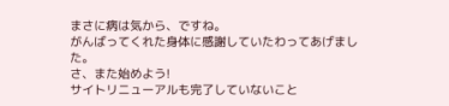まさに病は気から、ですね。
がんばってくれた身体に感謝していたわってあげました。
さ、また始めよう!
サイトリニューアルも完了していないこと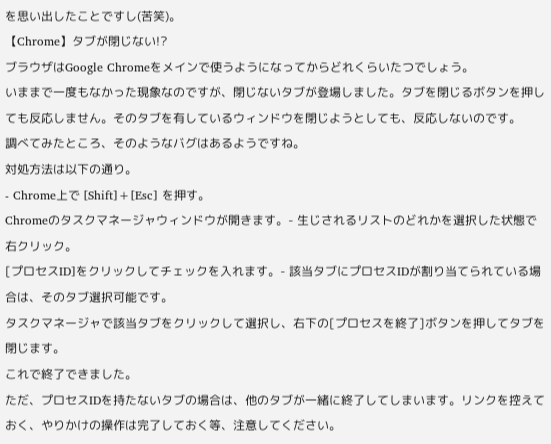を思い出したことですし(苦笑)。
【Chrome】タブが閉じない!?
ブラウザはGoogle Chromeをメインで使うようになってからどれくらいたつでしょう。
いままで一度もなかった現象なのですが、閉じないタブが登場しました。タブを閉じるボタンを押しても反応しません。そのタブを有しているウィンドウを閉じようとしても、反応しないのです。
調べてみたところ、そのようなバグはあるようですね。
対処方法は以下の通り。
- Chrome上で [Shift]+[Esc] を押す。
Chromeのタスクマネージャウィンドウが開きます。- 生じされるリストのどれかを選択した状態で右クリック。
[プロセスID]をクリックしてチェックを入れます。- 該当タブにプロセスIDが割り当てられている場合は、そのタブ選択可能です。
タスクマネージャで該当タブをクリックして選択し、右下の[プロセスを終了]ボタンを押してタブを閉じます。
これで終了できました。
ただ、プロセスIDを持たないタブの場合は、他のタブが一緒に終了してしまいます。リンクを控えておく、やりかけの操作は完了しておく等、注意してください。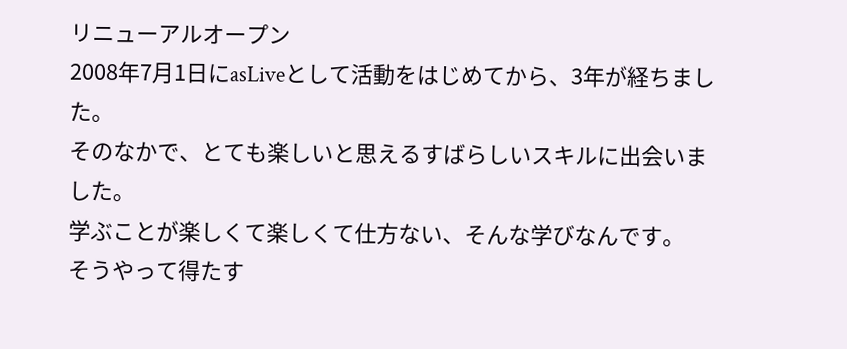リニューアルオープン
2008年7月1日にasLiveとして活動をはじめてから、3年が経ちました。
そのなかで、とても楽しいと思えるすばらしいスキルに出会いました。
学ぶことが楽しくて楽しくて仕方ない、そんな学びなんです。
そうやって得たす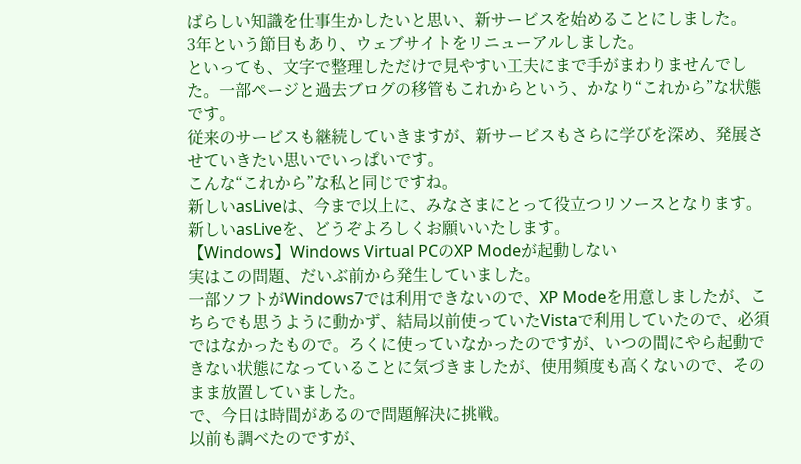ばらしい知識を仕事生かしたいと思い、新サービスを始めることにしました。
3年という節目もあり、ウェブサイトをリニューアルしました。
といっても、文字で整理しただけで見やすい工夫にまで手がまわりませんでした。一部ページと過去ブログの移管もこれからという、かなり“これから”な状態です。
従来のサービスも継続していきますが、新サービスもさらに学びを深め、発展させていきたい思いでいっぱいです。
こんな“これから”な私と同じですね。
新しいasLiveは、今まで以上に、みなさまにとって役立つリソースとなります。
新しいasLiveを、どうぞよろしくお願いいたします。
【Windows】Windows Virtual PCのXP Modeが起動しない
実はこの問題、だいぶ前から発生していました。
一部ソフトがWindows7では利用できないので、XP Modeを用意しましたが、こちらでも思うように動かず、結局以前使っていたVistaで利用していたので、必須ではなかったもので。ろくに使っていなかったのですが、いつの間にやら起動できない状態になっていることに気づきましたが、使用頻度も高くないので、そのまま放置していました。
で、今日は時間があるので問題解決に挑戦。
以前も調べたのですが、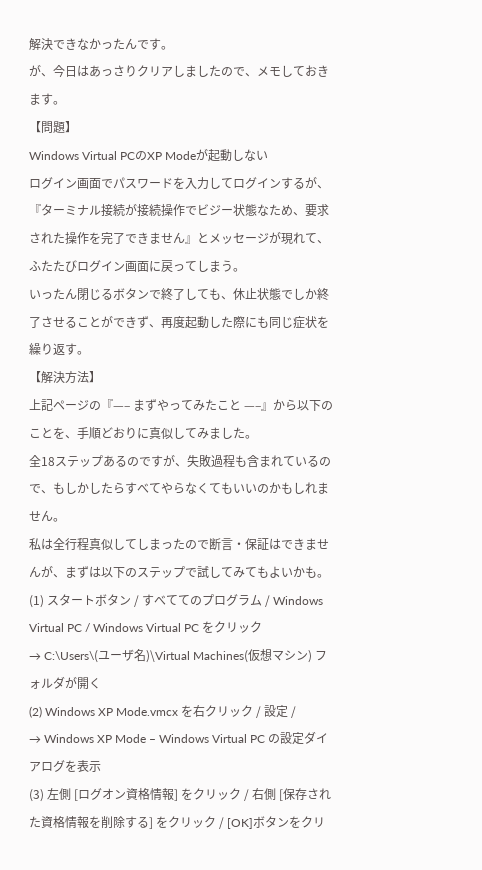解決できなかったんです。
が、今日はあっさりクリアしましたので、メモしておきます。
【問題】
Windows Virtual PCのXP Modeが起動しない
ログイン画面でパスワードを入力してログインするが、『ターミナル接続が接続操作でビジー状態なため、要求された操作を完了できません』とメッセージが現れて、ふたたびログイン画面に戻ってしまう。
いったん閉じるボタンで終了しても、休止状態でしか終了させることができず、再度起動した際にも同じ症状を繰り返す。
【解決方法】
上記ページの『—– まずやってみたこと —–』から以下のことを、手順どおりに真似してみました。
全18ステップあるのですが、失敗過程も含まれているので、もしかしたらすべてやらなくてもいいのかもしれません。
私は全行程真似してしまったので断言・保証はできませんが、まずは以下のステップで試してみてもよいかも。
(1) スタートボタン / すべててのプログラム / Windows Virtual PC / Windows Virtual PC をクリック
→ C:\Users\(ユーザ名)\Virtual Machines(仮想マシン) フォルダが開く
(2) Windows XP Mode.vmcx を右クリック / 設定 /
→ Windows XP Mode – Windows Virtual PC の設定ダイアログを表示
(3) 左側 [ログオン資格情報] をクリック / 右側 [保存された資格情報を削除する] をクリック / [OK]ボタンをクリ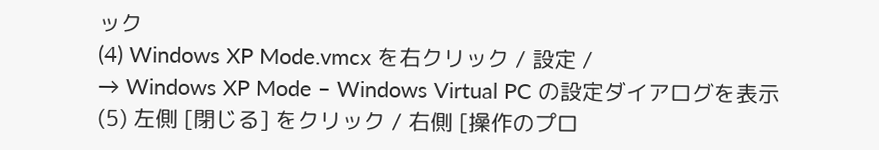ック
(4) Windows XP Mode.vmcx を右クリック / 設定 /
→ Windows XP Mode – Windows Virtual PC の設定ダイアログを表示
(5) 左側 [閉じる] をクリック / 右側 [操作のプロ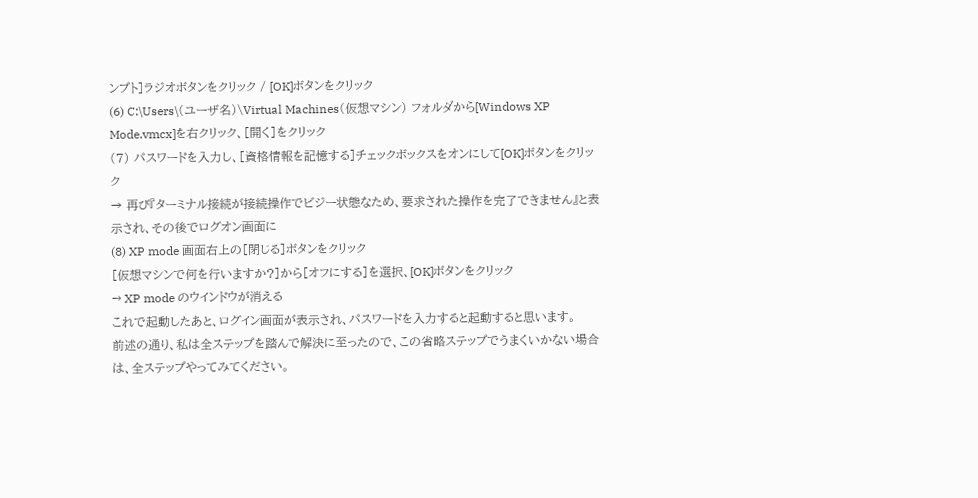ンプト]ラジオボタンをクリック / [OK]ボタンをクリック
(6) C:\Users\(ユーザ名)\Virtual Machines(仮想マシン) フォルダから[Windows XP Mode.vmcx]を右クリック、[開く]をクリック
(7) パスワードを入力し、[資格情報を記憶する]チェックボックスをオンにして[OK]ボタンをクリック
→ 再び『ターミナル接続が接続操作でビジー状態なため、要求された操作を完了できません』と表示され、その後でログオン画面に
(8) XP mode 画面右上の[閉じる]ボタンをクリック
[仮想マシンで何を行いますか?]から[オフにする]を選択、[OK]ボタンをクリック
→ XP mode のウインドウが消える
これで起動したあと、ログイン画面が表示され、パスワードを入力すると起動すると思います。
前述の通り、私は全ステップを踏んで解決に至ったので、この省略ステップでうまくいかない場合は、全ステップやってみてください。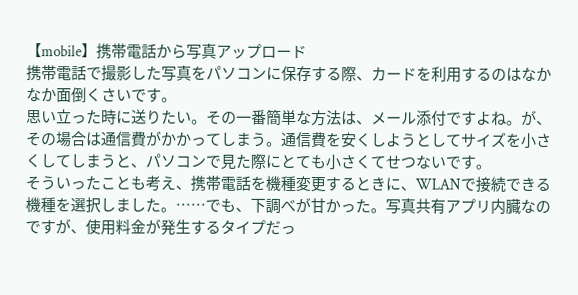【mobile】携帯電話から写真アップロード
携帯電話で撮影した写真をパソコンに保存する際、カードを利用するのはなかなか面倒くさいです。
思い立った時に送りたい。その一番簡単な方法は、メール添付ですよね。が、その場合は通信費がかかってしまう。通信費を安くしようとしてサイズを小さくしてしまうと、パソコンで見た際にとても小さくてせつないです。
そういったことも考え、携帯電話を機種変更するときに、WLANで接続できる機種を選択しました。……でも、下調べが甘かった。写真共有アプリ内臓なのですが、使用料金が発生するタイプだっ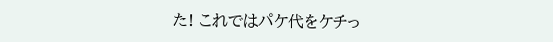た! これではパケ代をケチっ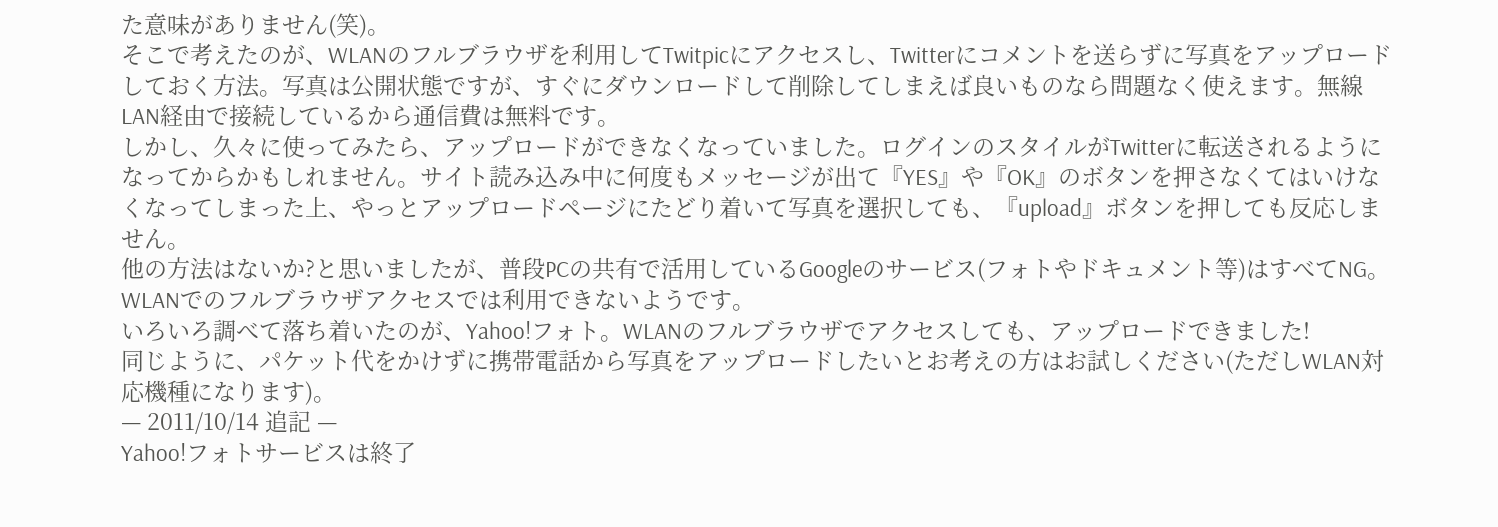た意味がありません(笑)。
そこで考えたのが、WLANのフルブラウザを利用してTwitpicにアクセスし、Twitterにコメントを送らずに写真をアップロードしておく方法。写真は公開状態ですが、すぐにダウンロードして削除してしまえば良いものなら問題なく使えます。無線LAN経由で接続しているから通信費は無料です。
しかし、久々に使ってみたら、アップロードができなくなっていました。ログインのスタイルがTwitterに転送されるようになってからかもしれません。サイト読み込み中に何度もメッセージが出て『YES』や『OK』のボタンを押さなくてはいけなくなってしまった上、やっとアップロードページにたどり着いて写真を選択しても、『upload』ボタンを押しても反応しません。
他の方法はないか?と思いましたが、普段PCの共有で活用しているGoogleのサービス(フォトやドキュメント等)はすべてNG。WLANでのフルブラウザアクセスでは利用できないようです。
いろいろ調べて落ち着いたのが、Yahoo!フォト。WLANのフルブラウザでアクセスしても、アップロードできました!
同じように、パケット代をかけずに携帯電話から写真をアップロードしたいとお考えの方はお試しください(ただしWLAN対応機種になります)。
— 2011/10/14 追記 —
Yahoo!フォトサービスは終了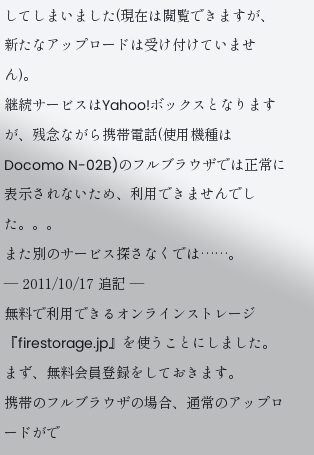してしまいました(現在は閲覧できますが、新たなアップロードは受け付けていません)。
継続サービスはYahoo!ボックスとなりますが、残念ながら携帯電話(使用機種はDocomo N-02B)のフルブラウザでは正常に表示されないため、利用できませんでした。。。
また別のサービス探さなくでは……。
— 2011/10/17 追記 —
無料で利用できるオンラインストレージ『firestorage.jp』を使うことにしました。
まず、無料会員登録をしておきます。
携帯のフルブラウザの場合、通常のアップロードがで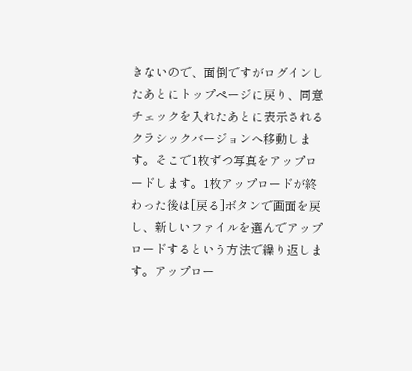きないので、面倒ですがログインしたあとにトップページに戻り、同意チェックを入れたあとに表示されるクラシックバージョンへ移動します。そこで1枚ずつ写真をアップロードします。1枚アップロードが終わった後は[戻る]ボタンで画面を戻し、新しいファイルを選んでアップロードするという方法で繰り返します。アップロー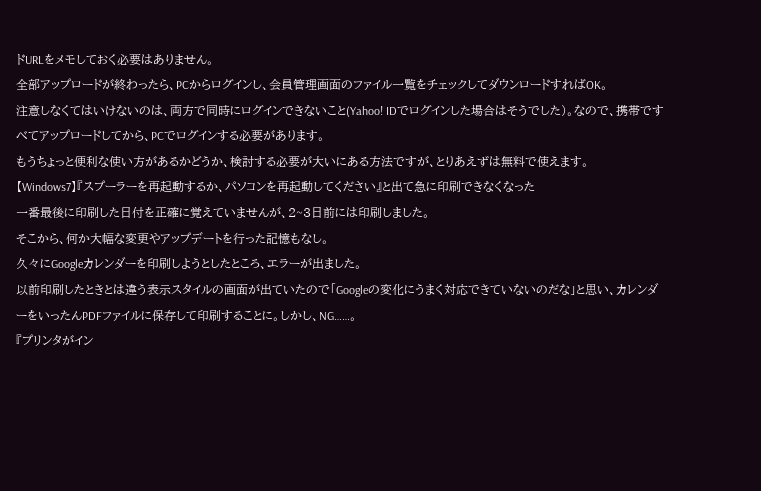ドURLをメモしておく必要はありません。
全部アップロードが終わったら、PCからログインし、会員管理画面のファイル一覧をチェックしてダウンロードすればOK。
注意しなくてはいけないのは、両方で同時にログインできないこと(Yahoo! IDでログインした場合はそうでした)。なので、携帯ですべてアップロードしてから、PCでログインする必要があります。
もうちょっと便利な使い方があるかどうか、検討する必要が大いにある方法ですが、とりあえずは無料で使えます。
【Windows7】『スプーラーを再起動するか、パソコンを再起動してください』と出て急に印刷できなくなった
一番最後に印刷した日付を正確に覚えていませんが、2~3日前には印刷しました。
そこから、何か大幅な変更やアップデートを行った記憶もなし。
久々にGoogleカレンダーを印刷しようとしたところ、エラーが出ました。
以前印刷したときとは違う表示スタイルの画面が出ていたので「Googleの変化にうまく対応できていないのだな」と思い、カレンダーをいったんPDFファイルに保存して印刷することに。しかし、NG……。
『プリンタがイン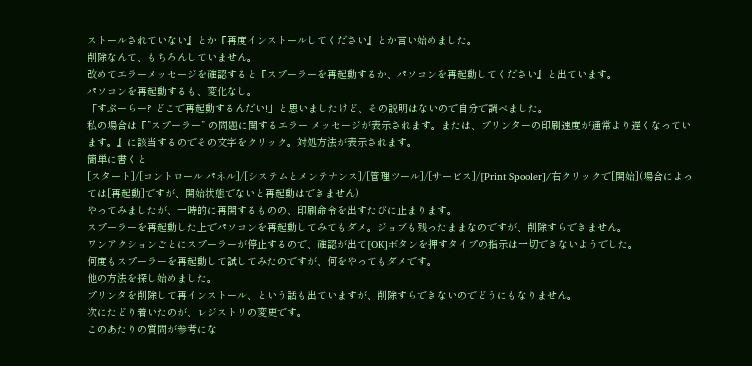ストールされていない』とか『再度インストールしてください』とか言い始めました。
削除なんて、もちろんしていません。
改めてエラーメッセージを確認すると『スプーラーを再起動するか、パソコンを再起動してください』と出ています。
パソコンを再起動するも、変化なし。
「すぷーらー? どこで再起動するんだい!」と思いましたけど、その説明はないので自分で調べました。
私の場合は『”スプーラー” の問題に関するエラー メッセージが表示されます。または、プリンターの印刷速度が通常より遅くなっています。』に該当するのでその文字をクリック。対処方法が表示されます。
簡単に書くと
[スタート]/[コントロール パネル]/[システムとメンテナンス]/[管理ツール]/[サービス]/[Print Spooler]/右クリックで[開始](場合によっては[再起動]ですが、開始状態でないと再起動はできません)
やってみましたが、一時的に再開するものの、印刷命令を出すたびに止まります。
スプーラーを再起動した上でパソコンを再起動してみてもダメ。ジョブも残ったままなのですが、削除すらできません。
ワンアクションごとにスプーラーが停止するので、確認が出て[OK]ボタンを押すタイプの指示は一切できないようでした。
何度もスプーラーを再起動して試してみたのですが、何をやってもダメです。
他の方法を探し始めました。
プリンタを削除して再インストール、という話も出ていますが、削除すらできないのでどうにもなりません。
次にたどり着いたのが、レジストリの変更です。
このあたりの質問が参考にな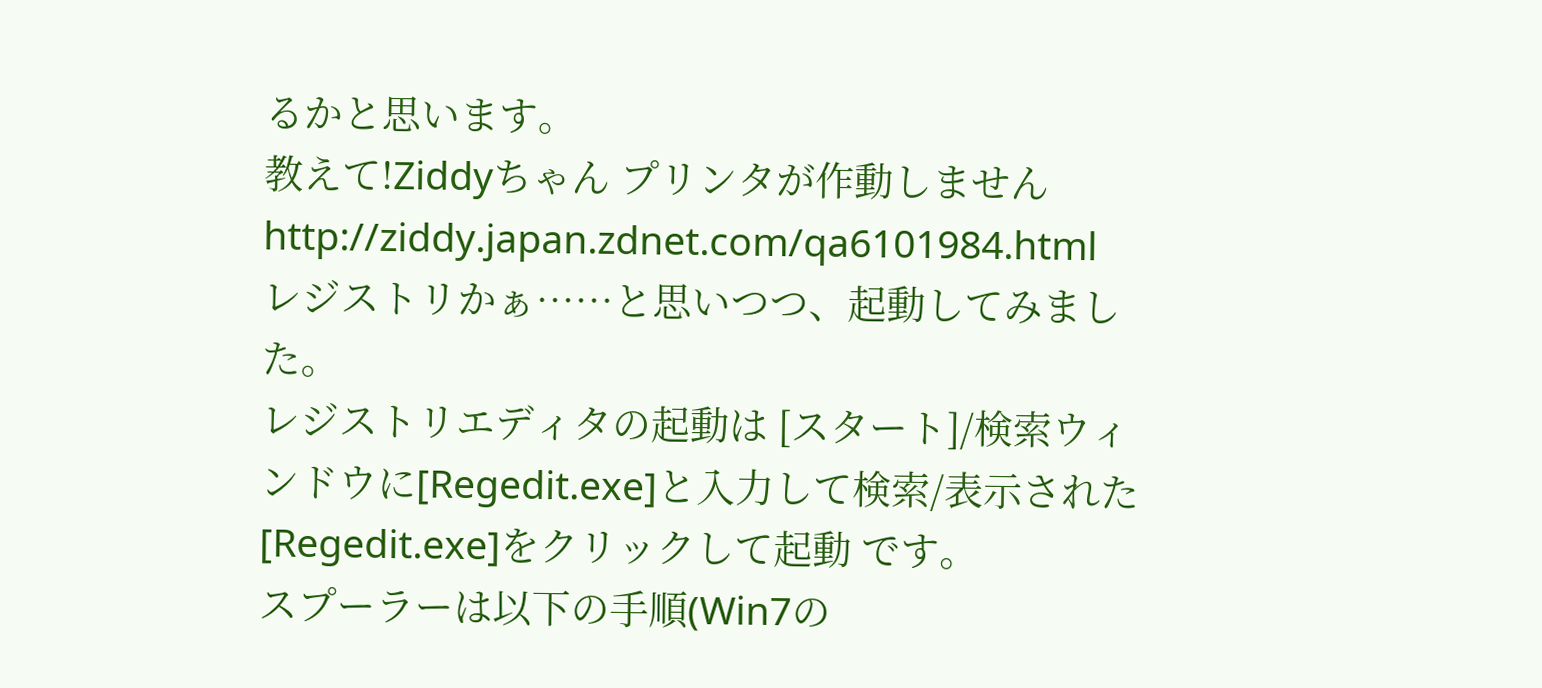るかと思います。
教えて!Ziddyちゃん プリンタが作動しません
http://ziddy.japan.zdnet.com/qa6101984.html
レジストリかぁ……と思いつつ、起動してみました。
レジストリエディタの起動は [スタート]/検索ウィンドウに[Regedit.exe]と入力して検索/表示された[Regedit.exe]をクリックして起動 です。
スプーラーは以下の手順(Win7の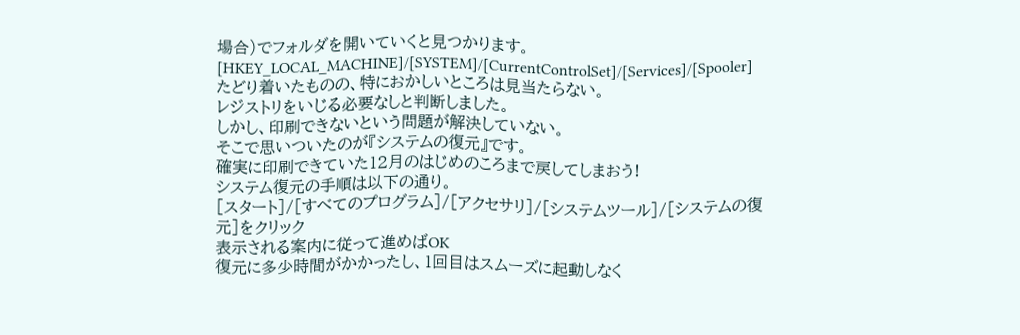場合)でフォルダを開いていくと見つかります。
[HKEY_LOCAL_MACHINE]/[SYSTEM]/[CurrentControlSet]/[Services]/[Spooler]
たどり着いたものの、特におかしいところは見当たらない。
レジストリをいじる必要なしと判断しました。
しかし、印刷できないという問題が解決していない。
そこで思いついたのが『システムの復元』です。
確実に印刷できていた12月のはじめのころまで戻してしまおう!
システム復元の手順は以下の通り。
[スタート]/[すべてのプログラム]/[アクセサリ]/[システムツール]/[システムの復元]をクリック
表示される案内に従って進めばOK
復元に多少時間がかかったし、1回目はスムーズに起動しなく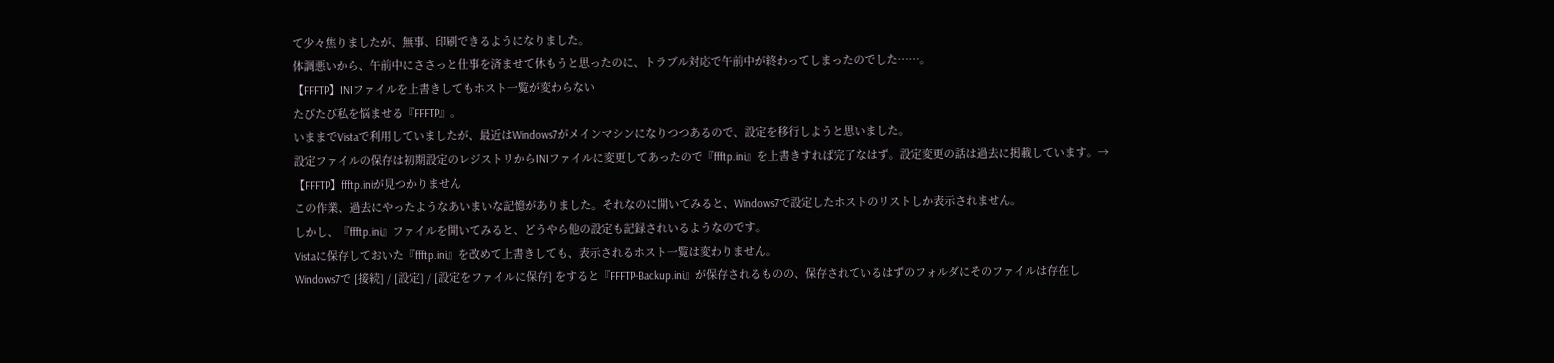て少々焦りましたが、無事、印刷できるようになりました。
体調悪いから、午前中にささっと仕事を済ませて休もうと思ったのに、トラブル対応で午前中が終わってしまったのでした……。
【FFFTP】INIファイルを上書きしてもホスト一覧が変わらない
たびたび私を悩ませる『FFFTP』。
いままでVistaで利用していましたが、最近はWindows7がメインマシンになりつつあるので、設定を移行しようと思いました。
設定ファイルの保存は初期設定のレジストリからINIファイルに変更してあったので『ffftp.ini』を上書きすれば完了なはず。設定変更の話は過去に掲載しています。→【FFFTP】ffftp.iniが見つかりません
この作業、過去にやったようなあいまいな記憶がありました。それなのに開いてみると、Windows7で設定したホストのリストしか表示されません。
しかし、『ffftp.ini』ファイルを開いてみると、どうやら他の設定も記録されいるようなのです。
Vistaに保存しておいた『ffftp.ini』を改めて上書きしても、表示されるホスト一覧は変わりません。
Windows7で [接続] / [設定] / [設定をファイルに保存] をすると『FFFTP-Backup.ini』が保存されるものの、保存されているはずのフォルダにそのファイルは存在し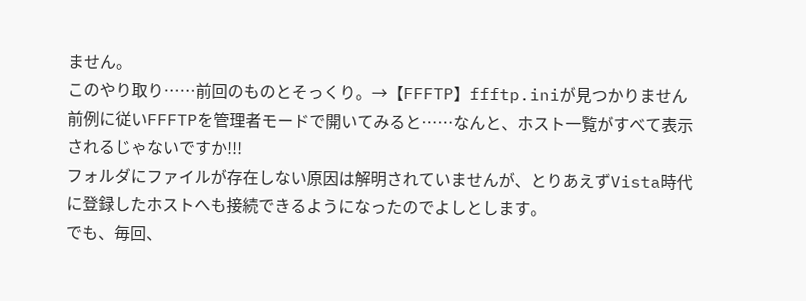ません。
このやり取り……前回のものとそっくり。→【FFFTP】ffftp.iniが見つかりません
前例に従いFFFTPを管理者モードで開いてみると……なんと、ホスト一覧がすべて表示されるじゃないですか!!!
フォルダにファイルが存在しない原因は解明されていませんが、とりあえずVista時代に登録したホストへも接続できるようになったのでよしとします。
でも、毎回、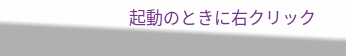起動のときに右クリック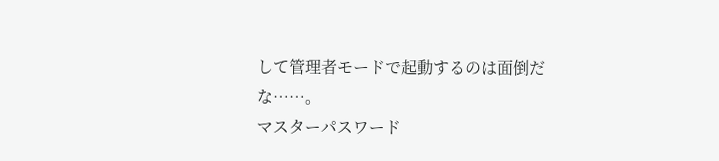して管理者モードで起動するのは面倒だな……。
マスターパスワード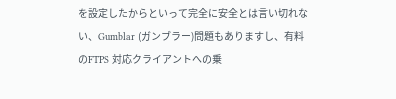を設定したからといって完全に安全とは言い切れない、Gumblar (ガンブラー)問題もありますし、有料のFTPS 対応クライアントへの乗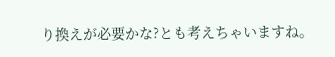り換えが必要かな?とも考えちゃいますね。